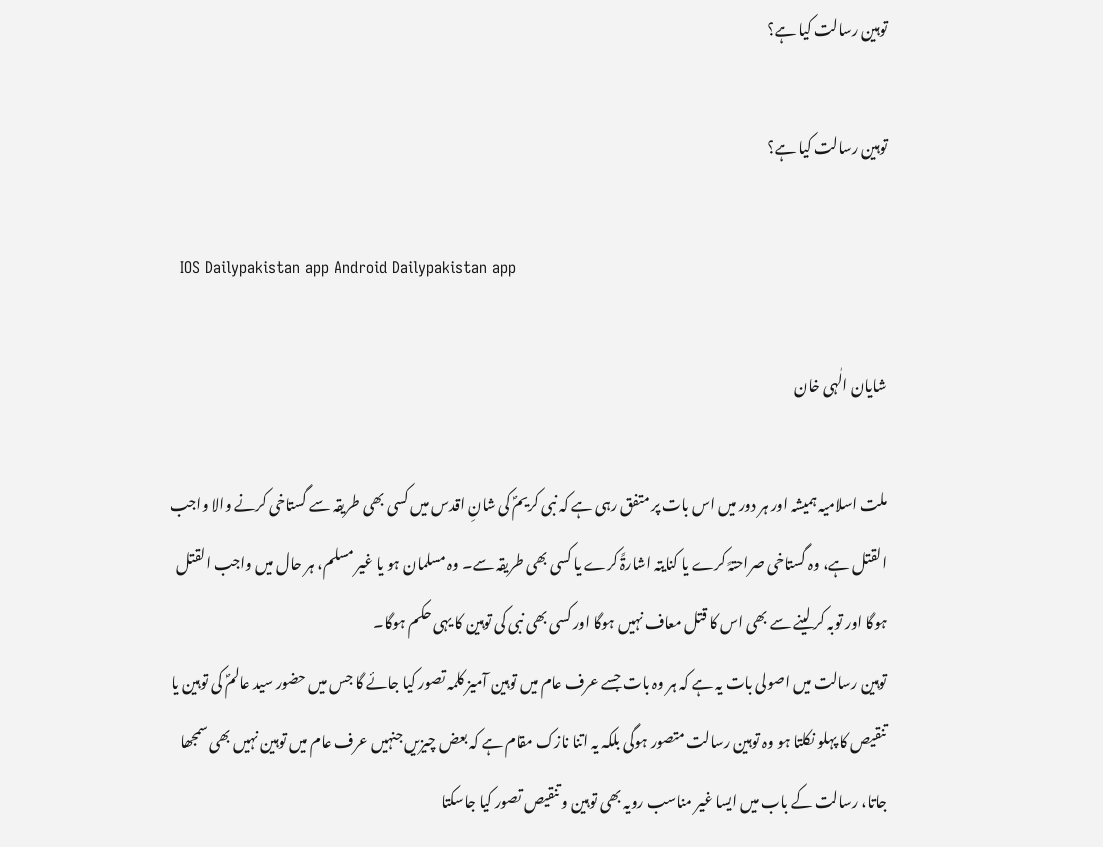توہین رسالت کیا ہے؟

توہین رسالت کیا ہے؟

  IOS Dailypakistan app Android Dailypakistan app

شایان الٰہی خان

ملت اسلامیہ ہمیشہ اور ہر دور میں اس بات پر متفق رہی ہے کہ نبی کریمؐ کی شانِ اقدس میں کسی بھی طریقہ سے گستاخی کرنے والا واجب القتل ہے، وہ گستاخی صراحتہً کرے یا کنایتہ اشارۃً کرے یا کسی بھی طریقہ سے۔ وہ مسلمان ہو یا غیر مسلم، ہر حال میں واجب القتل ہوگا اور توبہ کر لینے سے بھی اس کا قتل معاف نہیں ہوگا اور کسی بھی نبی کی توہین کا یہی حکم ہوگا۔
توہین رسالت میں اصولی بات یہ ہے کہ ہر وہ بات جسے عرف عام میں توہین آمیز کلمہ تصور کیا جائے گا جس میں حضور سید عالمؐ کی توہین یا تنقیص کا پہلو نکلتا ہو وہ توہین رسالت متصور ہوگی بلکہ یہ اتنا نازک مقام ہے کہ بعض چیزیں جنہیں عرف عام میں توہین نہیں بھی سمجھا جاتا، رسالت کے باب میں ایسا غیر مناسب رویہ بھی توہین و تنقیص تصور کیا جاسکتا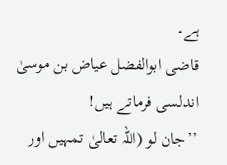ہے۔
قاضی ابوالفضل عیاض بن موسیٰ اندلسی فرماتے ہیں!
’’جان لو (اللہ تعالیٰ تمہیں اور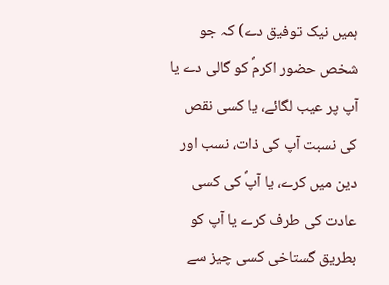ہمیں نیک توفیق دے) کہ جو شخص حضور اکرمؐ کو گالی دے یا آپ پر عیب لگائے، یا کسی نقص کی نسبت آپ کی ذات، نسب اور دین میں کرے، یا آپؐ کی کسی عادت کی طرف کرے یا آپ کو بطریق گستاخی کسی چیز سے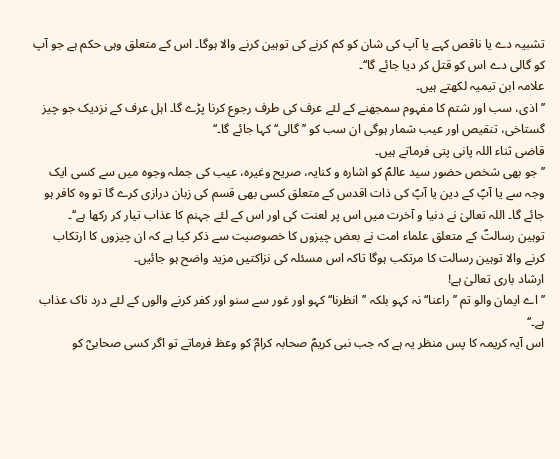تشبیہ دے یا ناقص کہے یا آپ کی شان کو کم کرنے کی توہین کرنے والا ہوگا۔ اس کے متعلق وہی حکم ہے جو آپ کو گالی دے اس کو قتل کر دیا جائے گا‘‘۔
علامہ ابن تیمیہ لکھتے ہیں۔
’’اذی، سب اور شتم کا مفہوم سمجھنے کے لئے عرف کی طرف رجوع کرنا پڑے گا۔ اہل عرف کے نزدیک جو چیز گستاخی، تنقیص اور عیب شمار ہوگی ان سب کو ’’گالی‘‘ کہا جائے گا۔‘‘
قاضی ثناء اللہ پانی پتی فرماتے ہیں۔
’’جو بھی شخص حضور سید عالمؐ کو اشارہ و کنایہ، صریح وغیرہ، عیب کی جملہ وجوہ میں سے کسی ایک وجہ سے یا آپؐ کے دین یا آپؐ کی ذات اقدس کے متعلق کسی بھی قسم کی زبان درازی کرے گا تو وہ کافر ہو جائے گا۔ اللہ تعالیٰ نے دنیا و آخرت میں اس پر لعنت کی اور اس کے لئے جہنم کا عذاب تیار کر رکھا ہے‘‘۔
توہین رسالتؐ کے متعلق علماء امت نے بعض چیزوں کا خصوصیت سے ذکر کیا ہے کہ ان چیزوں کا ارتکاب کرنے والا توہین رسالت کا مرتکب ہوگا تاکہ اس مسئلہ کی نزاکتیں مزید واضح ہو جائیں۔
ارشاد باری تعالیٰ ہے!
’’اے ایمان والو تم ’’راعنا‘‘ نہ کہو بلکہ ’’انظرنا‘‘ کہو اور غور سے سنو اور کفر کرنے والوں کے لئے درد ناک عذاب ہے۔‘‘
اس آیہ کریمہ کا پس منظر یہ ہے کہ جب نبی کریمؐ صحابہ کرامؓ کو وعظ فرماتے تو اگر کسی صحابیؓ کو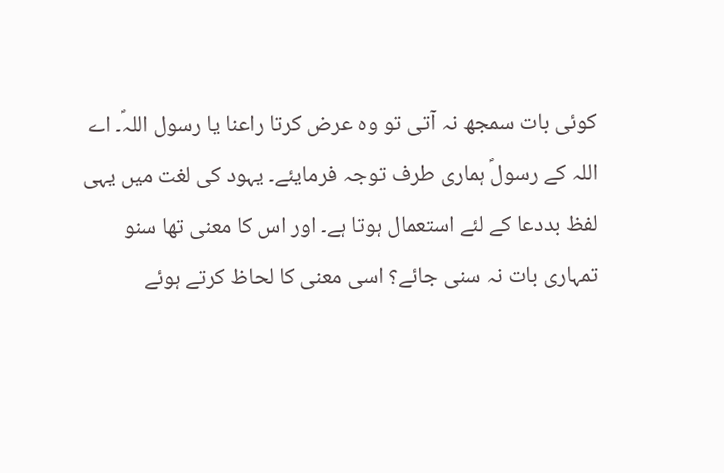کوئی بات سمجھ نہ آتی تو وہ عرض کرتا راعنا یا رسول اللہؐ۔ اے اللہ کے رسولؐ ہماری طرف توجہ فرمایئے۔ یہود کی لغت میں یہی لفظ بددعا کے لئے استعمال ہوتا ہے۔ اور اس کا معنی تھا سنو تمہاری بات نہ سنی جائے؟ اسی معنی کا لحاظ کرتے ہوئے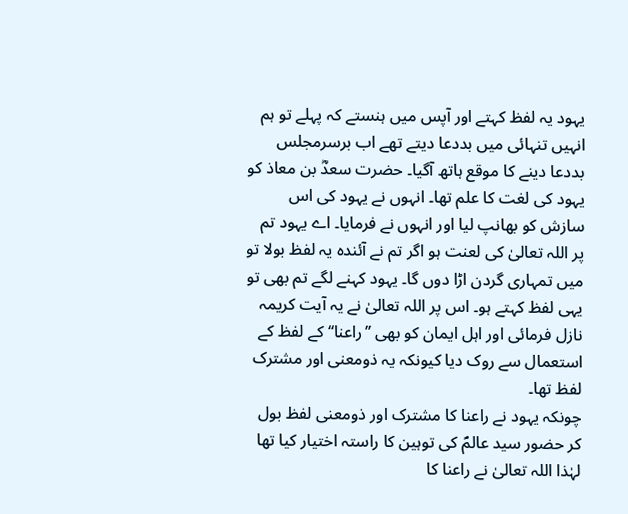یہود یہ لفظ کہتے اور آپس میں ہنستے کہ پہلے تو ہم انہیں تنہائی میں بددعا دیتے تھے اب برسرمجلس بددعا دینے کا موقع ہاتھ آگیا۔ حضرت سعدؓ بن معاذ کو یہود کی لغت کا علم تھا۔ انہوں نے یہود کی اس سازش کو بھانپ لیا اور انہوں نے فرمایا۔ اے یہود تم پر اللہ تعالیٰ کی لعنت ہو اگر تم نے آئندہ یہ لفظ بولا تو میں تمہاری گردن اڑا دوں گا۔ یہود کہنے لگے تم بھی تو یہی لفظ کہتے ہو۔ اس پر اللہ تعالیٰ نے یہ آیت کریمہ نازل فرمائی اور اہل ایمان کو بھی ’’راعنا‘‘ کے لفظ کے استعمال سے روک دیا کیونکہ یہ ذومعنی اور مشترک لفظ تھا۔
چونکہ یہود نے راعنا کا مشترک اور ذومعنی لفظ بول کر حضور سید عالمؐ کی توہین کا راستہ اختیار کیا تھا لہٰذا اللہ تعالیٰ نے راعنا کا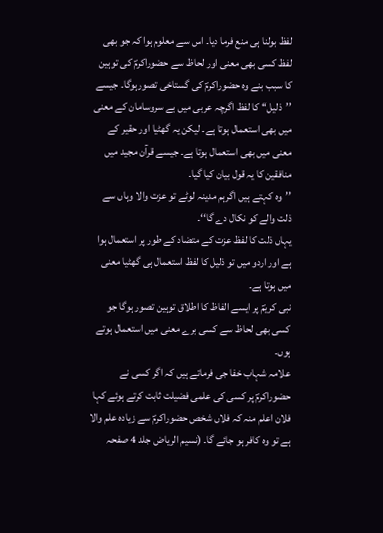لفظ بولنا ہی منع فرما دیا۔ اس سے معلوم ہوا کہ جو بھی لفظ کسی بھی معنی اور لحاظ سے حضوراکرمؐ کی توہین کا سبب بنے وہ حضوراکرمؐ کی گستاخی تصورہوگا۔ جیسے ’’ذلیل‘‘ کا لفظ اگرچہ عربی میں بے سروسامان کے معنی میں بھی استعمال ہوتا ہے۔ لیکن یہ گھٹیا اور حقیر کے معنی میں بھی استعمال ہوتا ہے۔ جیسے قرآن مجید میں منافقین کا یہ قول بیان کیا گیا۔
’’وہ کہتے ہیں اگرہم مدینہ لوٹے تو عزت والا وہاں سے ذلت والے کو نکال دے گا‘‘۔
یہاں ذلت کا لفظ عزت کے متضاد کے طور پر استعمال ہوا ہے اور اردو میں تو ذلیل کا لفظ استعمال ہی گھٹیا معنی میں ہوتا ہے۔
نبی کریمؐ پر ایسے الفاظ کا اطلاق توہین تصور ہوگا جو کسی بھی لحاظ سے کسی برے معنی میں استعمال ہوتے ہوں۔
علامہ شہاب خفا جی فرماتے ہیں کہ اگر کسی نے حضوراکرمؐ پر کسی کی علمی فضیلت ثابت کرتے ہوئے کہا فلان اعلم منہ کہ فلاں شخص حضوراکرمؐ سے زیادہ علم والا ہے تو وہ کافر ہو جائے گا۔ (نسیم الریاض جلد 4 صفحہ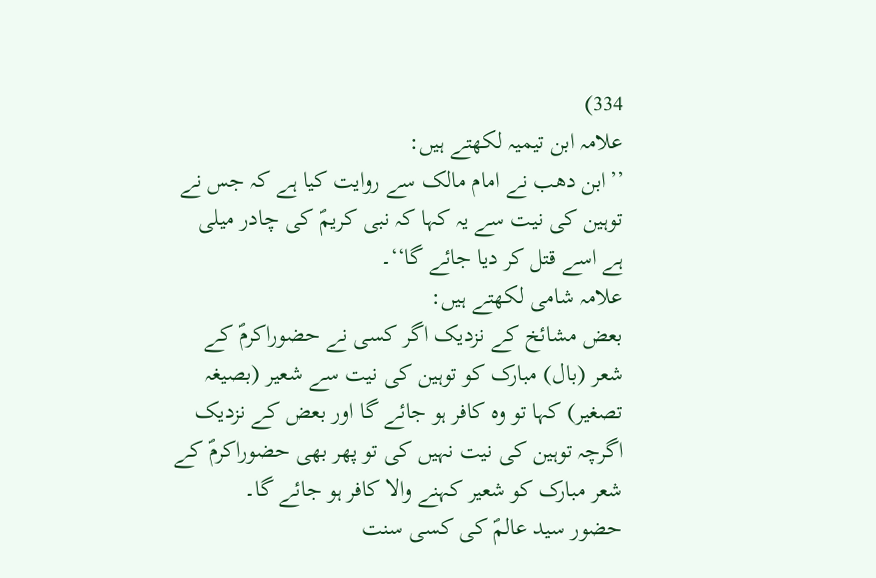334)
علامہ ابن تیمیہ لکھتے ہیں:
’’ابن دھب نے امام مالک سے روایت کیا ہے کہ جس نے توہین کی نیت سے یہ کہا کہ نبی کریمؐ کی چادر میلی ہے اسے قتل کر دیا جائے گا‘‘۔
علامہ شامی لکھتے ہیں:
بعض مشائخ کے نزدیک اگر کسی نے حضوراکرمؐ کے شعر (بال) مبارک کو توہین کی نیت سے شعیر (بصیغہ تصغیر) کہا تو وہ کافر ہو جائے گا اور بعض کے نزدیک اگرچہ توہین کی نیت نہیں کی تو پھر بھی حضوراکرمؐ کے شعر مبارک کو شعیر کہنے والا کافر ہو جائے گا۔
حضور سید عالمؐ کی کسی سنت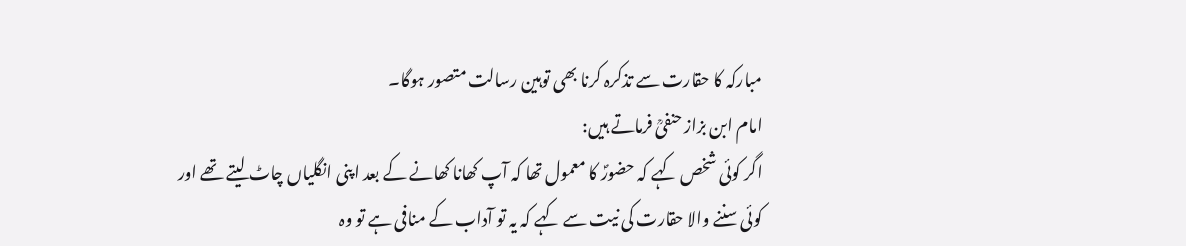مبارکہ کا حقارت سے تذکرہ کرنا بھی توہین رسالت متصور ہوگا۔
امام ابن بزاز حنفیؒ فرماتے ہیں:
اگر کوئی شخص کہے کہ حضورؐ کا معمول تھا کہ آپ کھانا کھانے کے بعد اپنی انگلیاں چاٹ لیتے تھے اور کوئی سننے والا حقارت کی نیت سے کہے کہ یہ تو آداب کے منافی ہے تو وہ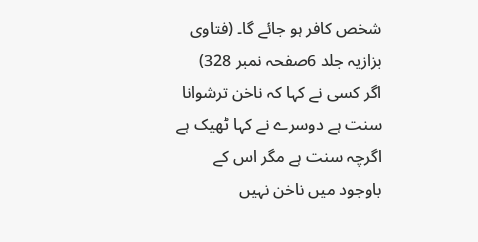شخص کافر ہو جائے گا۔ (فتاوی بزازیہ جلد 6صفحہ نمبر 328)
اگر کسی نے کہا کہ ناخن ترشوانا سنت ہے دوسرے نے کہا ٹھیک ہے اگرچہ سنت ہے مگر اس کے باوجود میں ناخن نہیں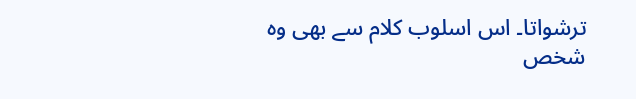ترشواتا۔ اس اسلوب کلام سے بھی وہ شخص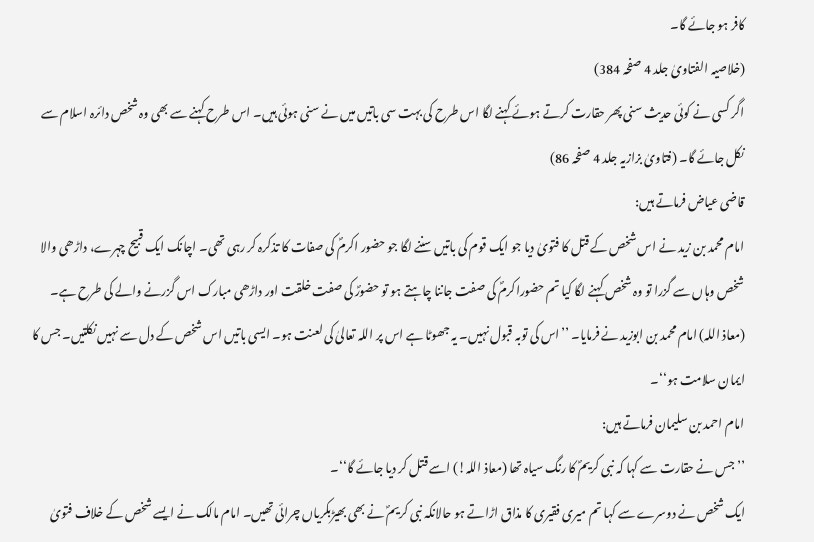کافر ہو جائے گا۔
(خلاصیہ الفتاویٰ جلد 4 صفحہ 384)
اگر کسی نے کوئی حدیث سنی پھر حقارت کرتے ہوئے کہنے لگا اس طرح کی بہت سی باتیں میں نے سنی ہوئی ہیں۔ اس طرح کہنے سے بھی وہ شخص دائرہ اسلام سے نکل جائے گا۔ (فتاویٰ بزازیہ جلد 4 صفحہ 86)
قاضی عیاض فرماتے ہیں:
امام محمد بن زید نے اس شخص کے قتل کا فتویٰ دیا جو ایک قوم کی باتیں سننے لگا جو حضور اکرمؐ کی صفات کا تذکرہ کر رہی تھی۔ اچانک ایک قبیح چہرے، داڑھی والا شخص وہاں سے گزرا تو وہ شخص کہنے لگا کیا تم حضوراکرمؐ کی صفت جاننا چاہتے ہو تو حضورؐ کی صفت خلقت اور داڑھی مبارک اس گزرنے والے کی طرح ہے۔ (معاذ اللہ) امام محمد بن ابوزید نے فرمایا۔ ’’اس کی توبہ قبول نہیں۔ یہ جھوٹا ہے اس پر اللہ تعالیٰ کی لعنت ہو۔ ایسی باتیں اس شخص کے دل سے نہیں نکلتیں۔ جس کا ایمان سلامت ہو‘‘۔
امام احمد بن سلیمان فرماتے ہیں:
’’جس نے حقارت سے کہا کہ نبی کریمؐ کا رنگ سیاہ تھا (معاذ اللہ!) اسے قتل کر دیا جائے گا‘‘۔
ایک شخص نے دوسرے سے کہا تم میری فقیری کا مذاق اڑاتے ہو حالانکہ نبی کریمؐ نے بھی بھیڑبکریاں چرائی تھیں۔ امام مالک نے ایسے شخص کے خلاف فتویٰ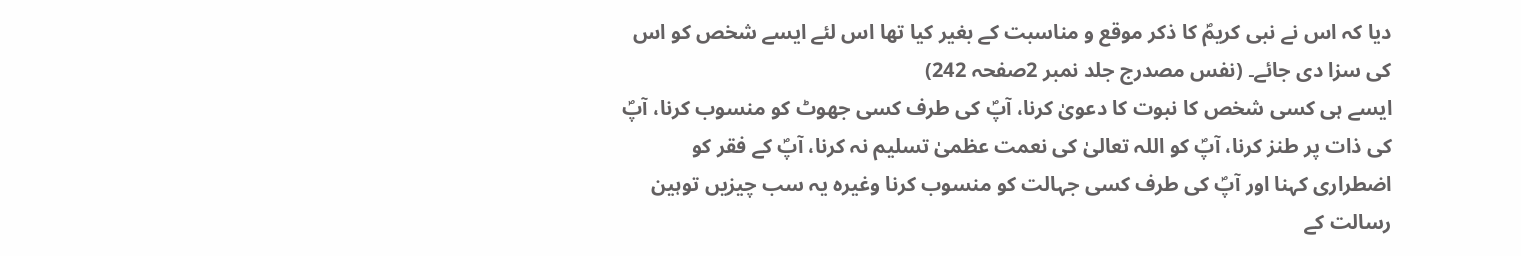دیا کہ اس نے نبی کریمؐ کا ذکر موقع و مناسبت کے بغیر کیا تھا اس لئے ایسے شخص کو اس کی سزا دی جائے۔ (نفس مصدرج جلد نمبر 2صفحہ 242)
ایسے ہی کسی شخص کا نبوت کا دعویٰ کرنا، آپؐ کی طرف کسی جھوٹ کو منسوب کرنا، آپؐ کی ذات پر طنز کرنا، آپؐ کو اللہ تعالیٰ کی نعمت عظمیٰ تسلیم نہ کرنا، آپؐ کے فقر کو اضطراری کہنا اور آپؐ کی طرف کسی جہالت کو منسوب کرنا وغیرہ یہ سب چیزیں توہین رسالت کے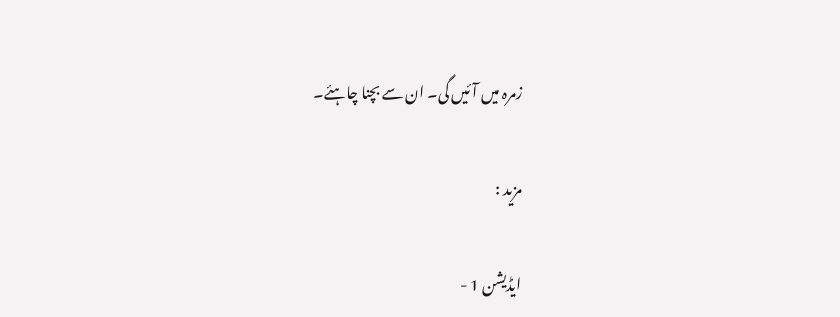زمرہ میں آئیں گی۔ ان سے بچنا چاہئے۔

مزید :

ایڈیشن 1 -